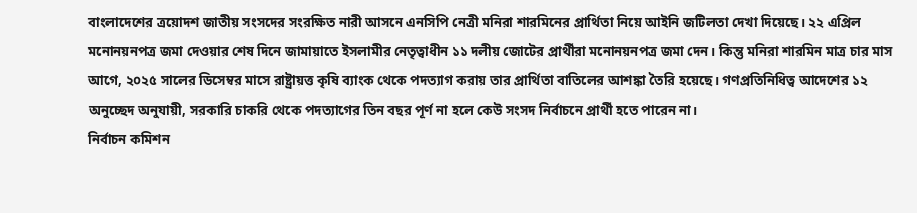বাংলাদেশের ত্রয়োদশ জাতীয় সংসদের সংরক্ষিত নারী আসনে এনসিপি নেত্রী মনিরা শারমিনের প্রার্থিতা নিয়ে আইনি জটিলতা দেখা দিয়েছে। ২২ এপ্রিল মনোনয়নপত্র জমা দেওয়ার শেষ দিনে জামায়াতে ইসলামীর নেতৃত্বাধীন ১১ দলীয় জোটের প্রার্থীরা মনোনয়নপত্র জমা দেন। কিন্তু মনিরা শারমিন মাত্র চার মাস আগে, ২০২৫ সালের ডিসেম্বর মাসে রাষ্ট্রায়ত্ত কৃষি ব্যাংক থেকে পদত্যাগ করায় তার প্রার্থিতা বাতিলের আশঙ্কা তৈরি হয়েছে। গণপ্রতিনিধিত্ব আদেশের ১২ অনুচ্ছেদ অনুযায়ী, সরকারি চাকরি থেকে পদত্যাগের তিন বছর পূর্ণ না হলে কেউ সংসদ নির্বাচনে প্রার্থী হতে পারেন না।
নির্বাচন কমিশন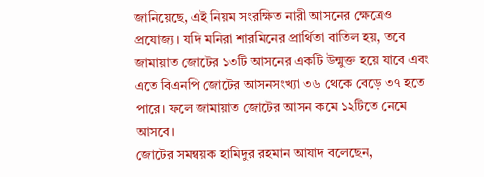জানিয়েছে, এই নিয়ম সংরক্ষিত নারী আসনের ক্ষেত্রেও প্রযোজ্য। যদি মনিরা শারমিনের প্রার্থিতা বাতিল হয়, তবে জামায়াত জোটের ১৩টি আসনের একটি উন্মুক্ত হয়ে যাবে এবং এতে বিএনপি জোটের আসনসংখ্যা ৩৬ থেকে বেড়ে ৩৭ হতে পারে। ফলে জামায়াত জোটের আসন কমে ১২টিতে নেমে আসবে।
জোটের সমন্বয়ক হামিদুর রহমান আযাদ বলেছেন,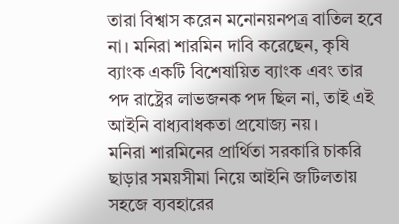তারা বিশ্বাস করেন মনোনয়নপত্র বাতিল হবে না। মনিরা শারমিন দাবি করেছেন, কৃষি ব্যাংক একটি বিশেষায়িত ব্যাংক এবং তার পদ রাষ্ট্রের লাভজনক পদ ছিল না, তাই এই আইনি বাধ্যবাধকতা প্রযোজ্য নয়।
মনিরা শারমিনের প্রার্থিতা সরকারি চাকরি ছাড়ার সময়সীমা নিয়ে আইনি জটিলতায়
সহজে ব্যবহারের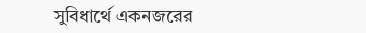সুবিধার্থে একনজরের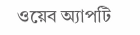ওয়েব অ্যাপটি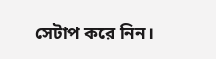সেটাপ করে নিন।